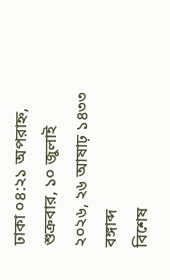ঢাকা ০৪:২১ অপরাহ্ন, শুক্রবার, ১০ জুলাই ২০২৬, ২৬ আষাঢ় ১৪৩৩ বঙ্গাব্দ
বিশেষ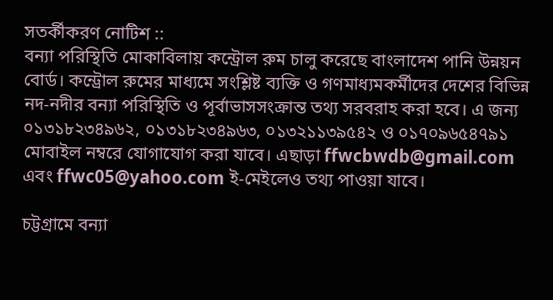সতর্কীকরণ নোটিশ ::
বন্যা পরিস্থিতি মোকাবিলায় কন্ট্রোল রুম চালু করেছে বাংলাদেশ পানি উন্নয়ন বোর্ড। কন্ট্রোল রুমের মাধ্যমে সংশ্লিষ্ট ব্যক্তি ও গণমাধ্যমকর্মীদের দেশের বিভিন্ন নদ-নদীর বন্যা পরিস্থিতি ও পূর্বাভাসসংক্রান্ত তথ্য সরবরাহ করা হবে। এ জন্য ০১৩১৮২৩৪৯৬২, ০১৩১৮২৩৪৯৬৩, ০১৩২১১৩৯৫৪২ ও ০১৭০৯৬৫৪৭৯১ মোবাইল নম্বরে যোগাযোগ করা যাবে। এছাড়া ffwcbwdb@gmail.com এবং ffwc05@yahoo.com ই-মেইলেও তথ্য পাওয়া যাবে।

চট্টগ্রামে বন্যা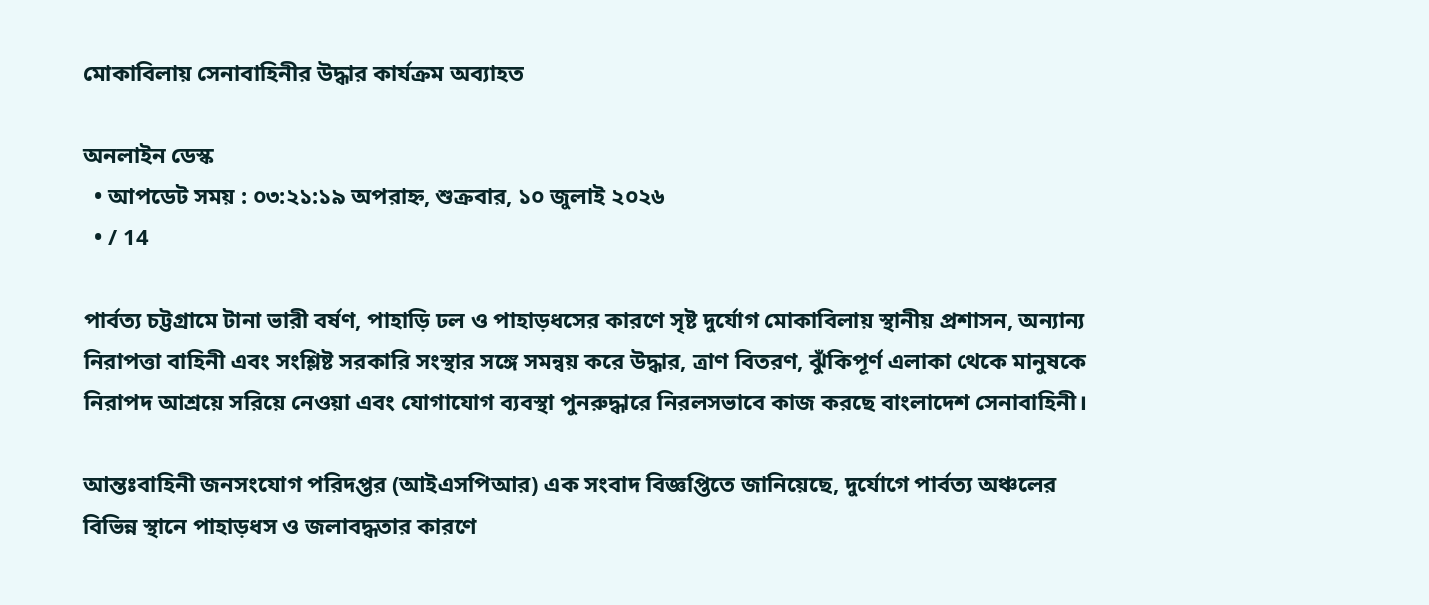মোকাবিলায় সেনাবাহিনীর উদ্ধার কার্যক্রম অব্যাহত

অনলাইন ডেস্ক
  • আপডেট সময় : ০৩:২১:১৯ অপরাহ্ন, শুক্রবার, ১০ জুলাই ২০২৬
  • / 14

পার্বত্য চট্টগ্রামে টানা ভারী বর্ষণ, পাহাড়ি ঢল ও পাহাড়ধসের কারণে সৃষ্ট দুর্যোগ মোকাবিলায় স্থানীয় প্রশাসন, অন্যান্য নিরাপত্তা বাহিনী এবং সংশ্লিষ্ট সরকারি সংস্থার সঙ্গে সমন্বয় করে উদ্ধার, ত্রাণ বিতরণ, ঝুঁকিপূর্ণ এলাকা থেকে মানুষকে নিরাপদ আশ্রয়ে সরিয়ে নেওয়া এবং যোগাযোগ ব্যবস্থা পুনরুদ্ধারে নিরলসভাবে কাজ করছে বাংলাদেশ সেনাবাহিনী।

আন্তঃবাহিনী জনসংযোগ পরিদপ্তর (আইএসপিআর) এক সংবাদ বিজ্ঞপ্তিতে জানিয়েছে, দুর্যোগে পার্বত্য অঞ্চলের বিভিন্ন স্থানে পাহাড়ধস ও জলাবদ্ধতার কারণে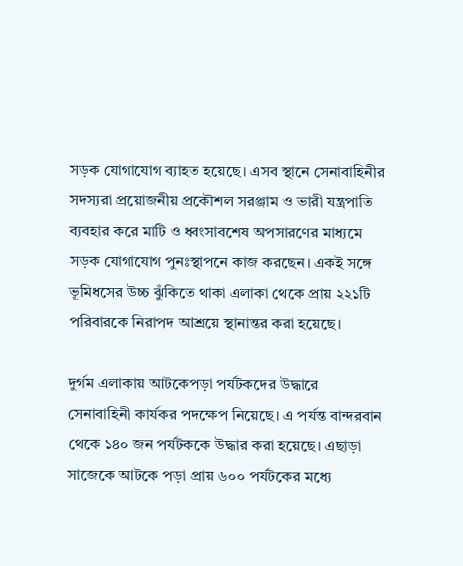সড়ক যোগাযোগ ব্যাহত হয়েছে। এসব স্থানে সেনাবাহিনীর সদস্যরা প্রয়োজনীয় প্রকৌশল সরঞ্জাম ও ভারী যন্ত্রপাতি ব্যবহার করে মাটি ও ধ্বংসাবশেষ অপসারণের মাধ্যমে সড়ক যোগাযোগ পুনঃস্থাপনে কাজ করছেন। একই সঙ্গে ভূমিধসের উচ্চ ঝুঁকিতে থাকা এলাকা থেকে প্রায় ২২১টি পরিবারকে নিরাপদ আশ্রয়ে স্থানান্তর করা হয়েছে।

দুর্গম এলাকায় আটকেপড়া পর্যটকদের উদ্ধারে সেনাবাহিনী কার্যকর পদক্ষেপ নিয়েছে। এ পর্যন্ত বান্দরবান থেকে ১৪০ জন পর্যটককে উদ্ধার করা হয়েছে। এছাড়া সাজেকে আটকে পড়া প্রায় ৬০০ পর্যটকের মধ্যে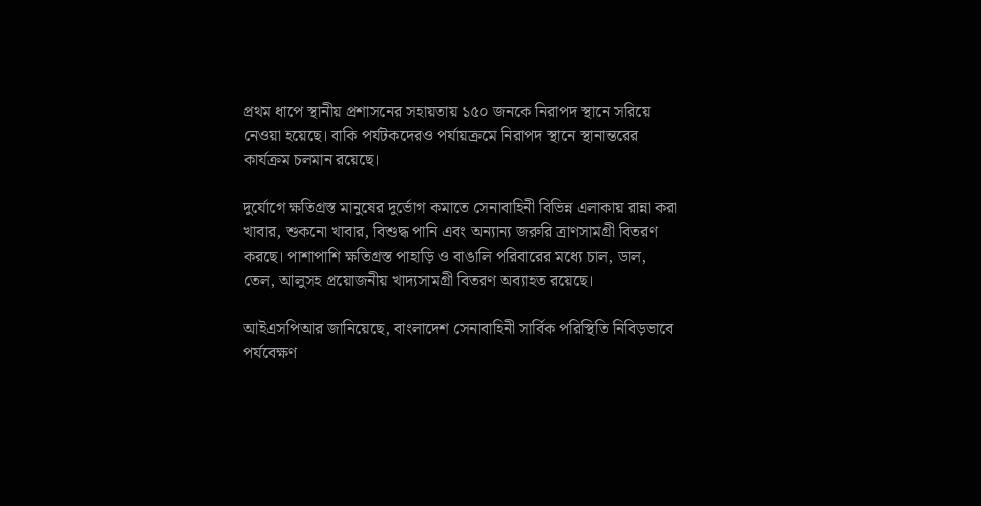প্রথম ধাপে স্থানীয় প্রশাসনের সহায়তায় ১৫০ জনকে নিরাপদ স্থানে সরিয়ে নেওয়া হয়েছে। বাকি পর্যটকদেরও পর্যায়ক্রমে নিরাপদ স্থানে স্থানান্তরের কার্যক্রম চলমান রয়েছে।

দুর্যোগে ক্ষতিগ্রস্ত মানুষের দুর্ভোগ কমাতে সেনাবাহিনী বিভিন্ন এলাকায় রান্না করা খাবার, শুকনো খাবার, বিশুদ্ধ পানি এবং অন্যান্য জরুরি ত্রাণসামগ্রী বিতরণ করছে। পাশাপাশি ক্ষতিগ্রস্ত পাহাড়ি ও বাঙালি পরিবারের মধ্যে চাল, ডাল, তেল, আলুসহ প্রয়োজনীয় খাদ্যসামগ্রী বিতরণ অব্যাহত রয়েছে।

আইএসপিআর জানিয়েছে, বাংলাদেশ সেনাবাহিনী সার্বিক পরিস্থিতি নিবিড়ভাবে পর্যবেক্ষণ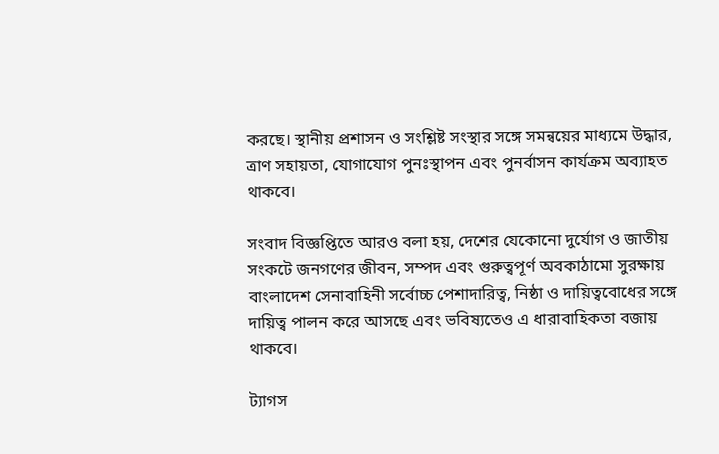করছে। স্থানীয় প্রশাসন ও সংশ্লিষ্ট সংস্থার সঙ্গে সমন্বয়ের মাধ্যমে উদ্ধার, ত্রাণ সহায়তা, যোগাযোগ পুনঃস্থাপন এবং পুনর্বাসন কার্যক্রম অব্যাহত থাকবে।

সংবাদ বিজ্ঞপ্তিতে আরও বলা হয়, দেশের যেকোনো দুর্যোগ ও জাতীয় সংকটে জনগণের জীবন, সম্পদ এবং গুরুত্বপূর্ণ অবকাঠামো সুরক্ষায় বাংলাদেশ সেনাবাহিনী সর্বোচ্চ পেশাদারিত্ব, নিষ্ঠা ও দায়িত্ববোধের সঙ্গে দায়িত্ব পালন করে আসছে এবং ভবিষ্যতেও এ ধারাবাহিকতা বজায় থাকবে।

ট্যাগস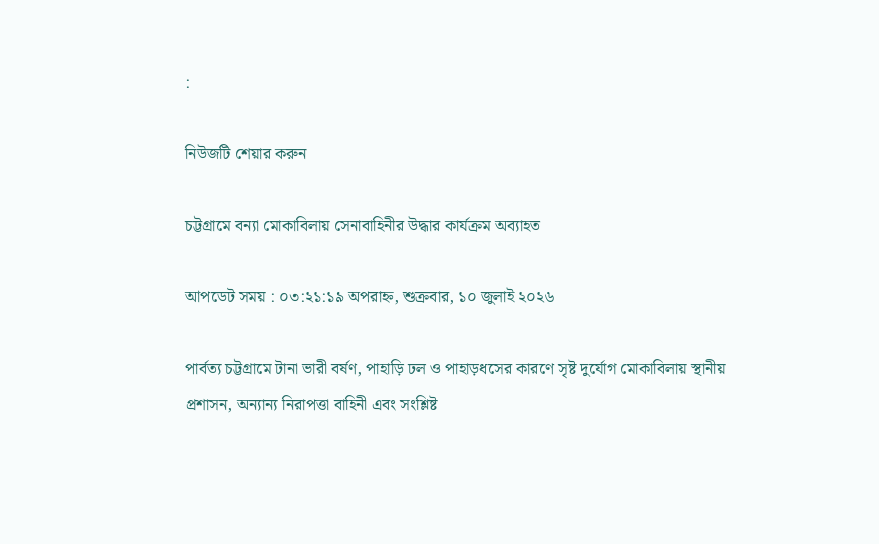:

নিউজটি শেয়ার করুন

চট্টগ্রামে বন্যা মোকাবিলায় সেনাবাহিনীর উদ্ধার কার্যক্রম অব্যাহত

আপডেট সময় : ০৩:২১:১৯ অপরাহ্ন, শুক্রবার, ১০ জুলাই ২০২৬

পার্বত্য চট্টগ্রামে টানা ভারী বর্ষণ, পাহাড়ি ঢল ও পাহাড়ধসের কারণে সৃষ্ট দুর্যোগ মোকাবিলায় স্থানীয় প্রশাসন, অন্যান্য নিরাপত্তা বাহিনী এবং সংশ্লিষ্ট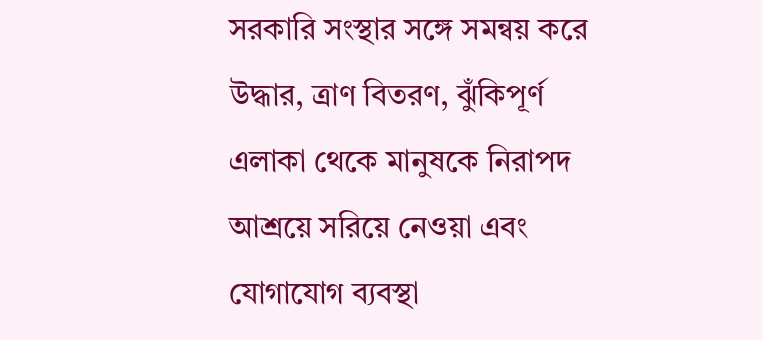সরকারি সংস্থার সঙ্গে সমন্বয় করে উদ্ধার, ত্রাণ বিতরণ, ঝুঁকিপূর্ণ এলাকা থেকে মানুষকে নিরাপদ আশ্রয়ে সরিয়ে নেওয়া এবং যোগাযোগ ব্যবস্থা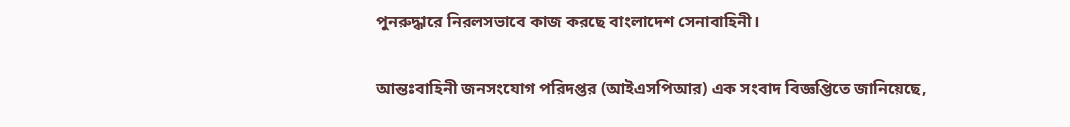পুনরুদ্ধারে নিরলসভাবে কাজ করছে বাংলাদেশ সেনাবাহিনী।

আন্তঃবাহিনী জনসংযোগ পরিদপ্তর (আইএসপিআর) এক সংবাদ বিজ্ঞপ্তিতে জানিয়েছে,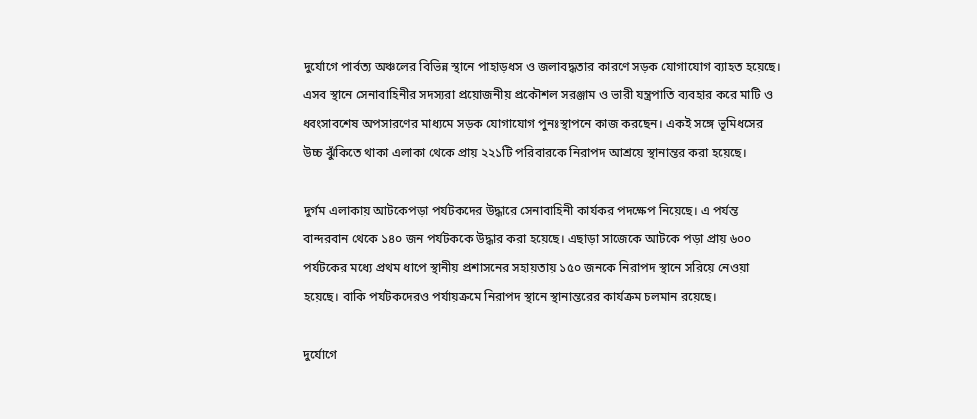দুর্যোগে পার্বত্য অঞ্চলের বিভিন্ন স্থানে পাহাড়ধস ও জলাবদ্ধতার কারণে সড়ক যোগাযোগ ব্যাহত হয়েছে। এসব স্থানে সেনাবাহিনীর সদস্যরা প্রয়োজনীয় প্রকৌশল সরঞ্জাম ও ভারী যন্ত্রপাতি ব্যবহার করে মাটি ও ধ্বংসাবশেষ অপসারণের মাধ্যমে সড়ক যোগাযোগ পুনঃস্থাপনে কাজ করছেন। একই সঙ্গে ভূমিধসের উচ্চ ঝুঁকিতে থাকা এলাকা থেকে প্রায় ২২১টি পরিবারকে নিরাপদ আশ্রয়ে স্থানান্তর করা হয়েছে।

দুর্গম এলাকায় আটকেপড়া পর্যটকদের উদ্ধারে সেনাবাহিনী কার্যকর পদক্ষেপ নিয়েছে। এ পর্যন্ত বান্দরবান থেকে ১৪০ জন পর্যটককে উদ্ধার করা হয়েছে। এছাড়া সাজেকে আটকে পড়া প্রায় ৬০০ পর্যটকের মধ্যে প্রথম ধাপে স্থানীয় প্রশাসনের সহায়তায় ১৫০ জনকে নিরাপদ স্থানে সরিয়ে নেওয়া হয়েছে। বাকি পর্যটকদেরও পর্যায়ক্রমে নিরাপদ স্থানে স্থানান্তরের কার্যক্রম চলমান রয়েছে।

দুর্যোগে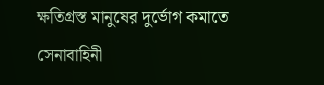ক্ষতিগ্রস্ত মানুষের দুর্ভোগ কমাতে সেনাবাহিনী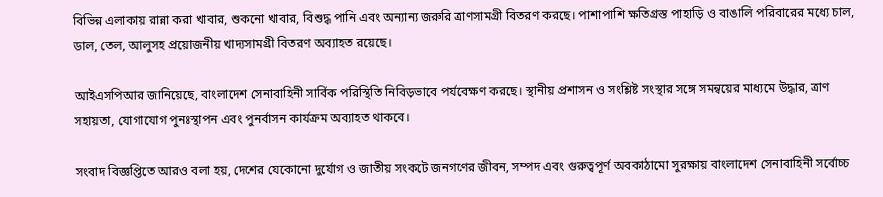বিভিন্ন এলাকায় রান্না করা খাবার, শুকনো খাবার, বিশুদ্ধ পানি এবং অন্যান্য জরুরি ত্রাণসামগ্রী বিতরণ করছে। পাশাপাশি ক্ষতিগ্রস্ত পাহাড়ি ও বাঙালি পরিবারের মধ্যে চাল, ডাল, তেল, আলুসহ প্রয়োজনীয় খাদ্যসামগ্রী বিতরণ অব্যাহত রয়েছে।

আইএসপিআর জানিয়েছে, বাংলাদেশ সেনাবাহিনী সার্বিক পরিস্থিতি নিবিড়ভাবে পর্যবেক্ষণ করছে। স্থানীয় প্রশাসন ও সংশ্লিষ্ট সংস্থার সঙ্গে সমন্বয়ের মাধ্যমে উদ্ধার, ত্রাণ সহায়তা, যোগাযোগ পুনঃস্থাপন এবং পুনর্বাসন কার্যক্রম অব্যাহত থাকবে।

সংবাদ বিজ্ঞপ্তিতে আরও বলা হয়, দেশের যেকোনো দুর্যোগ ও জাতীয় সংকটে জনগণের জীবন, সম্পদ এবং গুরুত্বপূর্ণ অবকাঠামো সুরক্ষায় বাংলাদেশ সেনাবাহিনী সর্বোচ্চ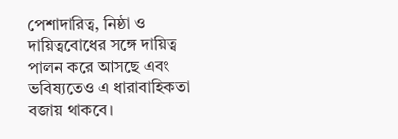পেশাদারিত্ব, নিষ্ঠা ও দায়িত্ববোধের সঙ্গে দায়িত্ব পালন করে আসছে এবং ভবিষ্যতেও এ ধারাবাহিকতা বজায় থাকবে।